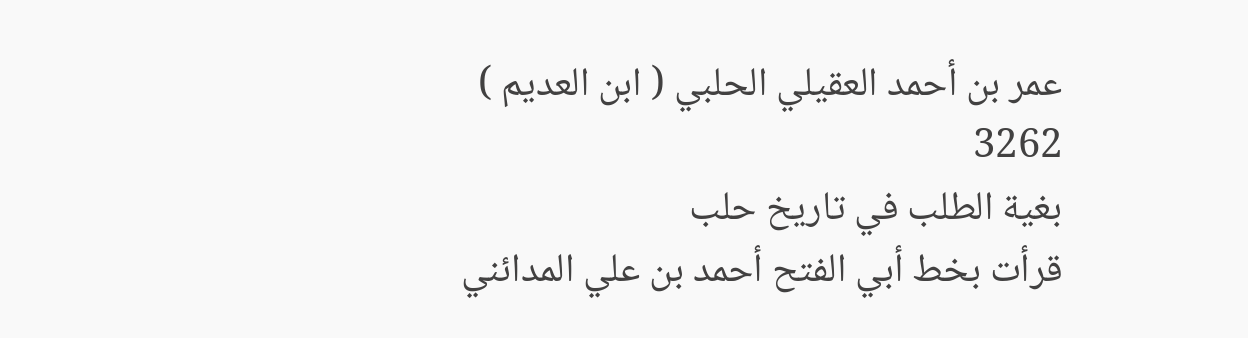عمر بن أحمد العقيلي الحلبي ( ابن العديم )
3262
بغية الطلب في تاريخ حلب
قرأت بخط أبي الفتح أحمد بن علي المدائني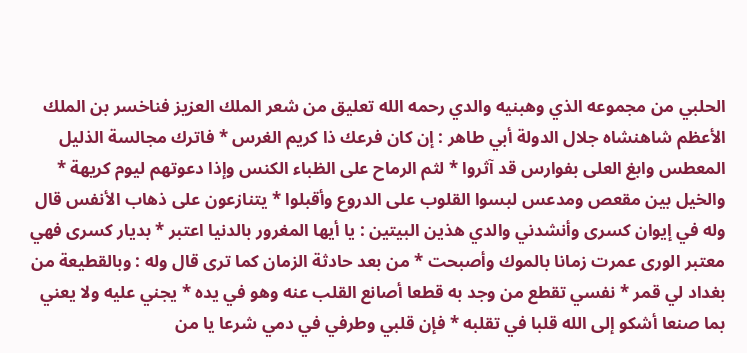الحلبي من مجموعه الذي وهبنيه والدي رحمه الله تعليق من شعر الملك العزيز فناخسر بن الملك الأعظم شاهنشاه جلال الدولة أبي طاهر : إن كان فرعك ذا كريم الغرس * فاترك مجالسة الذليل المعطس وابغ العلى بفوارس قد آثروا * لثم الرماح على الظباء الكنس وإذا دعوتهم ليوم كريهة * والخيل بين مقعص ومدعس لبسوا القلوب على الدروع وأقبلوا * يتنازعون على ذهاب الأنفس قال وله في إيوان كسرى وأنشدني والدي هذين البيتين : يا أيها المغرور بالدنيا اعتبر * بديار كسرى فهي معتبر الورى عمرت زمانا بالموك وأصبحت * من بعد حادثة الزمان كما ترى قال وله : وبالقطيعة من بغداد لي قمر * نفسي تقطع من وجد به قطعا أصانع القلب عنه وهو في يده * يجني عليه ولا يعني بما صنعا أشكو إلى الله قلبا في تقلبه * فإن قلبي وطرفي في دمي شرعا يا من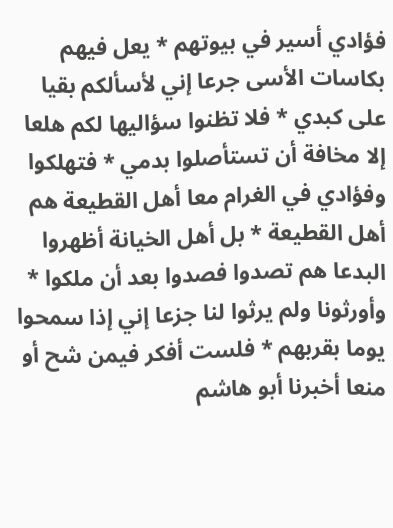فؤادي أسير في بيوتهم * يعل فيهم بكاسات الأسى جرعا إني لأسألكم بقيا على كبدي * فلا تظنوا سؤاليها لكم هلعا إلا مخافة أن تستأصلوا بدمي * فتهلكوا وفؤادي في الغرام معا أهل القطيعة هم أهل القطيعة * بل أهل الخيانة أظهروا البدعا هم تصدوا فصدوا بعد أن ملكوا * وأورثونا ولم يرثوا لنا جزعا إني إذا سمحوا يوما بقربهم * فلست أفكر فيمن شح أو منعا أخبرنا أبو هاشم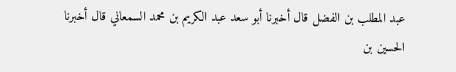عبد المطلب بن الفضل قال أخبرنا أبو سعد عبد الكريم بن محمد السمعاني قال أخبرنا الحسين بن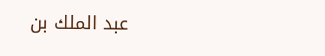عبد الملك بن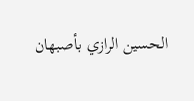الحسين الرازي بأصبهان